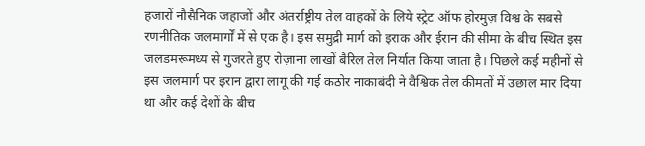हजारों नौसैनिक जहाजों और अंतर्राष्ट्रीय तेल वाहकों के लिये स्ट्रेट ऑफ होरमुज़ विश्व के सबसे रणनीतिक जलमार्गों में से एक है। इस समुद्री मार्ग को इराक और ईरान की सीमा के बीच स्थित इस जलडमरूमध्य से गुजरते हुए रोज़ाना लाखों बैरिल तेल निर्यात किया जाता है। पिछले कई महीनों से इस जलमार्ग पर इरान द्वारा लागू की गई कठोर नाकाबंदी ने वैश्विक तेल कीमतों में उछाल मार दिया था और कई देशों के बीच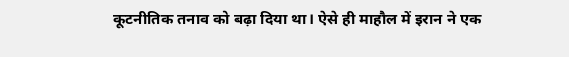कूटनीतिक तनाव को बढ़ा दिया था। ऐसे ही माहौल में इरान ने एक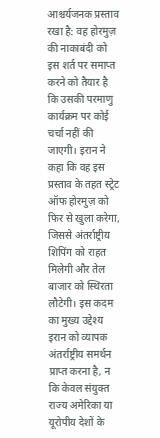आश्चर्यजनक प्रस्ताव रखा है: वह होरमुज़ की नाकाबंदी को इस शर्त पर समाप्त करने को तैयार है कि उसकी परमाणु कार्यक्रम पर कोई चर्चा नहीं की जाएगी। इरान ने कहा कि वह इस प्रस्ताव के तहत स्ट्रेट ऑफ होरमुज़ को फिर से खुला करेगा, जिससे अंतर्राष्ट्रीय शिपिंग को राहत मिलेगी और तेल बाजार को स्थिरता लौटेगी। इस कदम का मुख्य उद्देश्य इरान को व्यापक अंतर्राष्ट्रीय समर्थन प्राप्त करना है, न कि केवल संयुक्त राज्य अमेरिका या यूरोपीय देशों के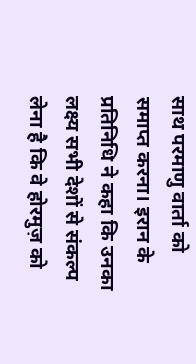साथ परमाणु वार्ता को समाप्त करना। इरान के प्रतिनिधि ने कहा कि उनका लक्ष्य सभी देशों से संकल्प लेना है कि वे होरमुज़ को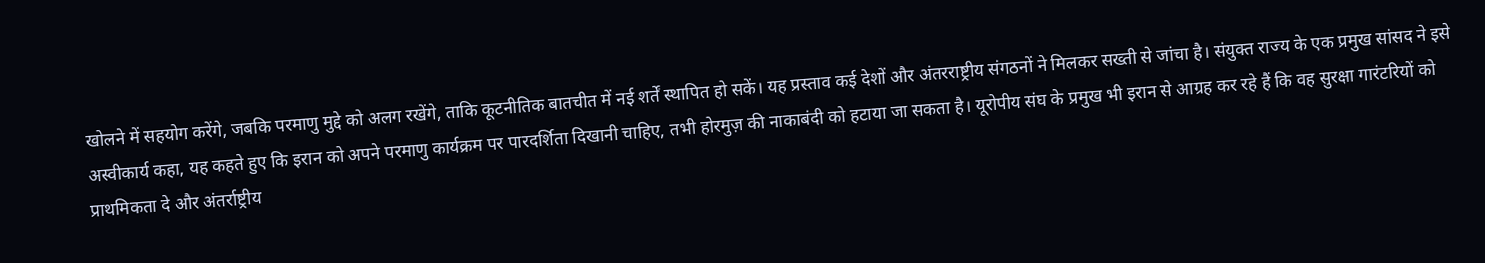खोलने में सहयोग करेंगे, जबकि परमाणु मुद्दे को अलग रखेंगे, ताकि कूटनीतिक बातचीत में नई शर्तें स्थापित हो सकें। यह प्रस्ताव कई देशों और अंतरराष्ट्रीय संगठनों ने मिलकर सख्ती से जांचा है। संयुक्त राज्य के एक प्रमुख सांसद ने इसे अस्वीकार्य कहा, यह कहते हुए कि इरान को अपने परमाणु कार्यक्रम पर पारदर्शिता दिखानी चाहिए, तभी होरमुज़ की नाकाबंदी को हटाया जा सकता है। यूरोपीय संघ के प्रमुख भी इरान से आग्रह कर रहे हैं कि वह सुरक्षा गारंटरियों को प्राथमिकता दे और अंतर्राष्ट्रीय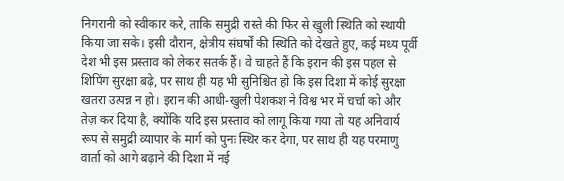निगरानी को स्वीकार करे, ताकि समुद्री रास्ते की फिर से खुली स्थिति को स्थायी किया जा सके। इसी दौरान, क्षेत्रीय संघर्षों की स्थिति को देखते हुए, कई मध्य पूर्वी देश भी इस प्रस्ताव को लेकर सतर्क हैं। वे चाहते हैं कि इरान की इस पहल से शिपिंग सुरक्षा बढ़े, पर साथ ही यह भी सुनिश्चित हो कि इस दिशा में कोई सुरक्षा खतरा उत्पन्न न हो। इरान की आधी-खुली पेशकश ने विश्व भर में चर्चा को और तेज़ कर दिया है, क्योंकि यदि इस प्रस्ताव को लागू किया गया तो यह अनिवार्य रूप से समुद्री व्यापार के मार्ग को पुनः स्थिर कर देगा, पर साथ ही यह परमाणु वार्ता को आगे बढ़ाने की दिशा में नई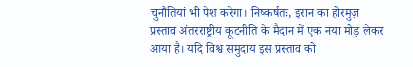चुनौतियां भी पेश करेगा। निष्कर्षतः, इरान का होरमुज़ प्रस्ताव अंतरराष्ट्रीय कूटनीति के मैदान में एक नया मोड़ लेकर आया है। यदि विश्व समुदाय इस प्रस्ताव को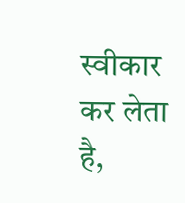स्वीकार कर लेता है,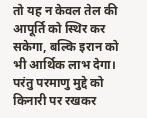तो यह न केवल तेल की आपूर्ति को स्थिर कर सकेगा, बल्कि इरान को भी आर्थिक लाभ देगा। परंतु परमाणु मुद्दे को किनारी पर रखकर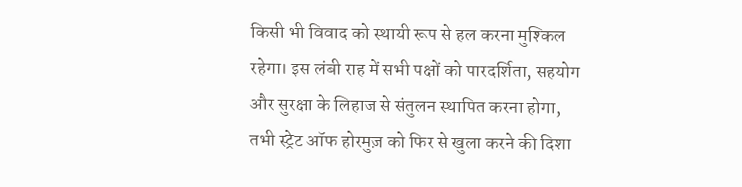किसी भी विवाद को स्थायी रूप से हल करना मुश्किल रहेगा। इस लंबी राह में सभी पक्षों को पारदर्शिता, सहयोग और सुरक्षा के लिहाज से संतुलन स्थापित करना होगा, तभी स्ट्रेट ऑफ होरमुज़ को फिर से खुला करने की दिशा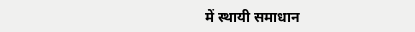में स्थायी समाधान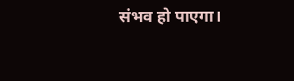संभव हो पाएगा।